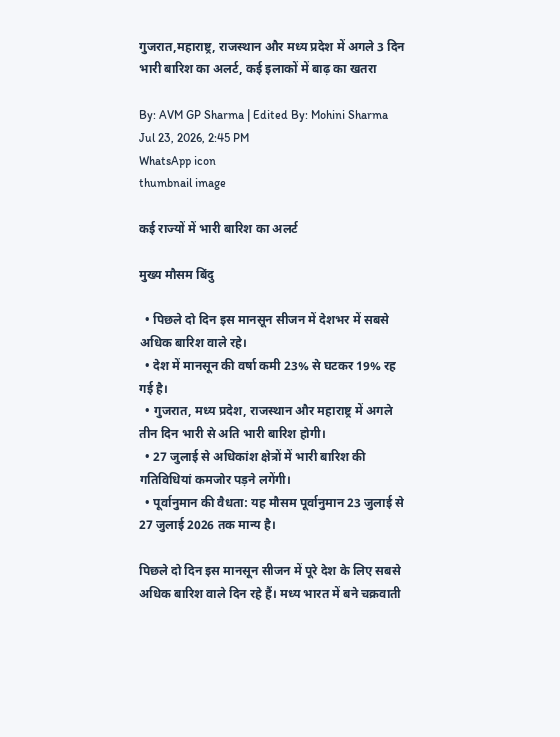गुजरात,महाराष्ट्र, राजस्थान और मध्य प्रदेश में अगले 3 दिन भारी बारिश का अलर्ट, कई इलाकों में बाढ़ का खतरा

By: AVM GP Sharma | Edited By: Mohini Sharma
Jul 23, 2026, 2:45 PM
WhatsApp icon
thumbnail image

कई राज्यों में भारी बारिश का अलर्ट

मुख्य मौसम बिंदु

  • पिछले दो दिन इस मानसून सीजन में देशभर में सबसे अधिक बारिश वाले रहे।
  • देश में मानसून की वर्षा कमी 23% से घटकर 19% रह गई है।
  • गुजरात, मध्य प्रदेश, राजस्थान और महाराष्ट्र में अगले तीन दिन भारी से अति भारी बारिश होगी।
  • 27 जुलाई से अधिकांश क्षेत्रों में भारी बारिश की गतिविधियां कमजोर पड़ने लगेंगी।
  • पूर्वानुमान की वैधता: यह मौसम पूर्वानुमान 23 जुलाई से 27 जुलाई 2026 तक मान्य है।

पिछले दो दिन इस मानसून सीजन में पूरे देश के लिए सबसे अधिक बारिश वाले दिन रहे हैं। मध्य भारत में बने चक्रवाती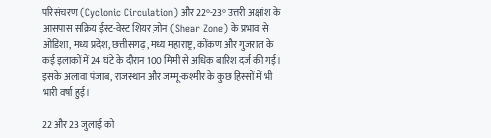परिसंचरण (Cyclonic Circulation) और 22°-23° उत्तरी अक्षांश के आसपास सक्रिय ईस्ट-वेस्ट शियर ज़ोन (Shear Zone) के प्रभाव से ओडिशा, मध्य प्रदेश, छत्तीसगढ़, मध्य महाराष्ट्र, कोंकण और गुजरात के कई इलाकों में 24 घंटे के दौरान 100 मिमी से अधिक बारिश दर्ज की गई। इसके अलावा पंजाब, राजस्थान और जम्मू-कश्मीर के कुछ हिस्सों में भी भारी वर्षा हुई।

22 और 23 जुलाई को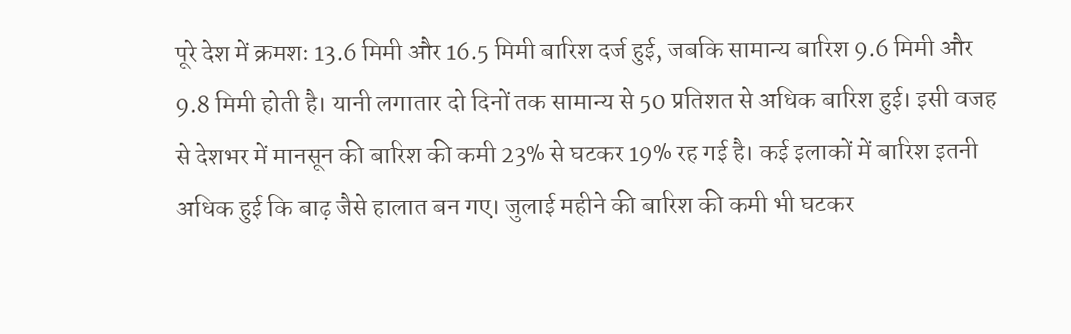पूरे देश में क्रमशः 13.6 मिमी और 16.5 मिमी बारिश दर्ज हुई, जबकि सामान्य बारिश 9.6 मिमी और 9.8 मिमी होती है। यानी लगातार दो दिनों तक सामान्य से 50 प्रतिशत से अधिक बारिश हुई। इसी वजह से देशभर में मानसून की बारिश की कमी 23% से घटकर 19% रह गई है। कई इलाकों में बारिश इतनी अधिक हुई कि बाढ़ जैसे हालात बन गए। जुलाई महीने की बारिश की कमी भी घटकर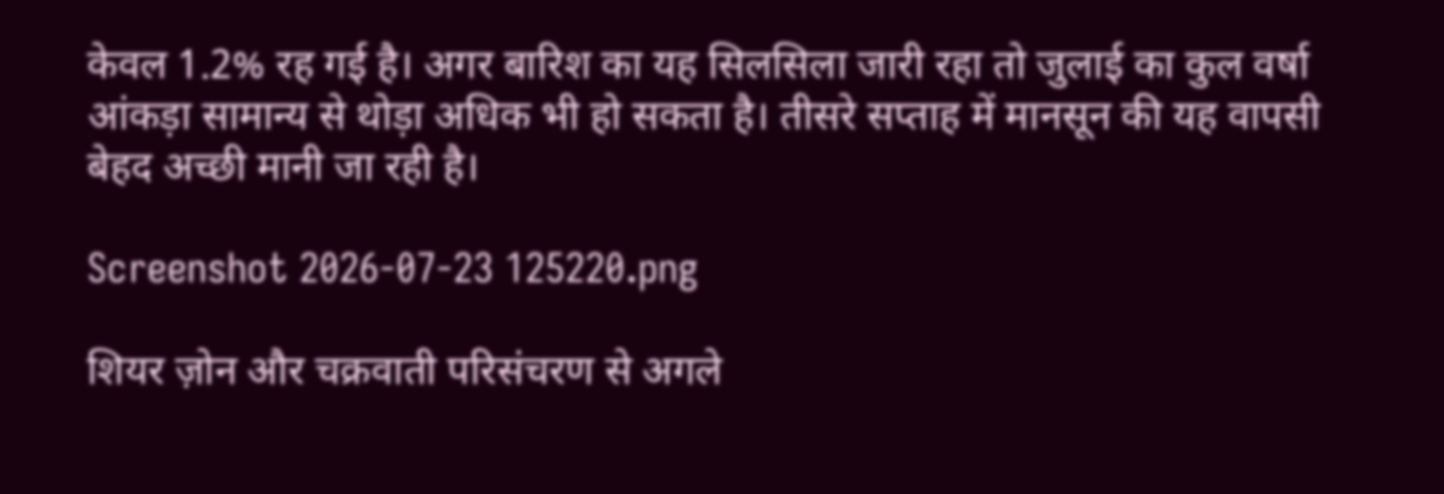केवल 1.2% रह गई है। अगर बारिश का यह सिलसिला जारी रहा तो जुलाई का कुल वर्षा आंकड़ा सामान्य से थोड़ा अधिक भी हो सकता है। तीसरे सप्ताह में मानसून की यह वापसी बेहद अच्छी मानी जा रही है।

Screenshot 2026-07-23 125220.png

शियर ज़ोन और चक्रवाती परिसंचरण से अगले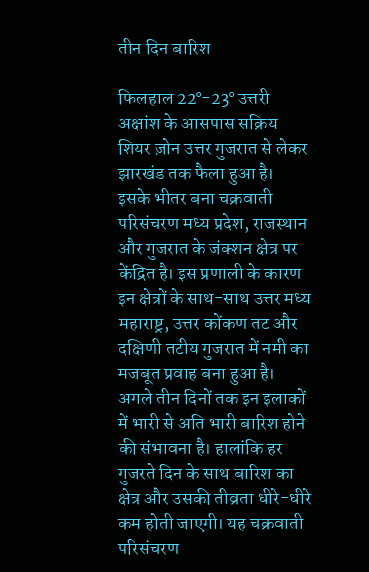तीन दिन बारिश

फिलहाल 22°-23° उत्तरी अक्षांश के आसपास सक्रिय शियर ज़ोन उत्तर गुजरात से लेकर झारखंड तक फैला हुआ है। इसके भीतर बना चक्रवाती परिसंचरण मध्य प्रदेश, राजस्थान और गुजरात के जंक्शन क्षेत्र पर केंद्रित है। इस प्रणाली के कारण इन क्षेत्रों के साथ-साथ उत्तर मध्य महाराष्ट्र, उत्तर कोंकण तट और दक्षिणी तटीय गुजरात में नमी का मजबूत प्रवाह बना हुआ है। अगले तीन दिनों तक इन इलाकों में भारी से अति भारी बारिश होने की संभावना है। हालांकि हर गुजरते दिन के साथ बारिश का क्षेत्र और उसकी तीव्रता धीरे-धीरे कम होती जाएगी। यह चक्रवाती परिसंचरण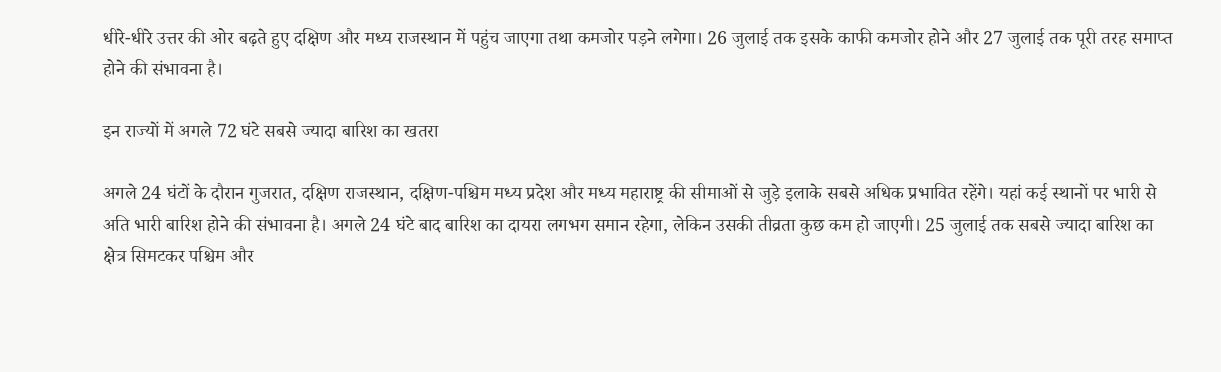धीरे-धीरे उत्तर की ओर बढ़ते हुए दक्षिण और मध्य राजस्थान में पहुंच जाएगा तथा कमजोर पड़ने लगेगा। 26 जुलाई तक इसके काफी कमजोर होने और 27 जुलाई तक पूरी तरह समाप्त होने की संभावना है।

इन राज्यों में अगले 72 घंटे सबसे ज्यादा बारिश का खतरा

अगले 24 घंटों के दौरान गुजरात, दक्षिण राजस्थान, दक्षिण-पश्चिम मध्य प्रदेश और मध्य महाराष्ट्र की सीमाओं से जुड़े इलाके सबसे अधिक प्रभावित रहेंगे। यहां कई स्थानों पर भारी से अति भारी बारिश होने की संभावना है। अगले 24 घंटे बाद बारिश का दायरा लगभग समान रहेगा, लेकिन उसकी तीव्रता कुछ कम हो जाएगी। 25 जुलाई तक सबसे ज्यादा बारिश का क्षेत्र सिमटकर पश्चिम और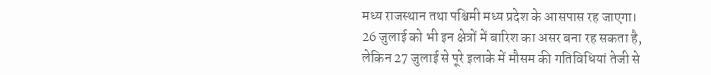मध्य राजस्थान तथा पश्चिमी मध्य प्रदेश के आसपास रह जाएगा। 26 जुलाई को भी इन क्षेत्रों में बारिश का असर बना रह सकता है, लेकिन 27 जुलाई से पूरे इलाके में मौसम की गतिविधियां तेजी से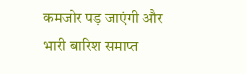कमजोर पड़ जाएंगी और भारी बारिश समाप्त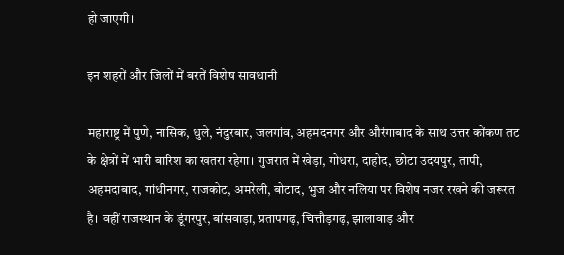हो जाएगी।

इन शहरों और जिलों में बरतें विशेष सावधानी

महाराष्ट्र में पुणे, नासिक, धुले, नंदुरबार, जलगांव, अहमदनगर और औरंगाबाद के साथ उत्तर कोंकण तट के क्षेत्रों में भारी बारिश का खतरा रहेगा। गुजरात में खेड़ा, गोधरा, दाहोद, छोटा उदयपुर, तापी, अहमदाबाद, गांधीनगर, राजकोट, अमरेली, बोटाद, भुज और नलिया पर विशेष नजर रखने की जरूरत है। वहीं राजस्थान के डूंगरपुर, बांसवाड़ा, प्रतापगढ़, चित्तौड़गढ़, झालावाड़ और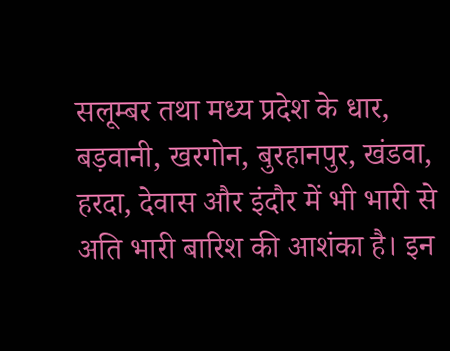सलूम्बर तथा मध्य प्रदेश के धार, बड़वानी, खरगोन, बुरहानपुर, खंडवा, हरदा, देवास और इंदौर में भी भारी से अति भारी बारिश की आशंका है। इन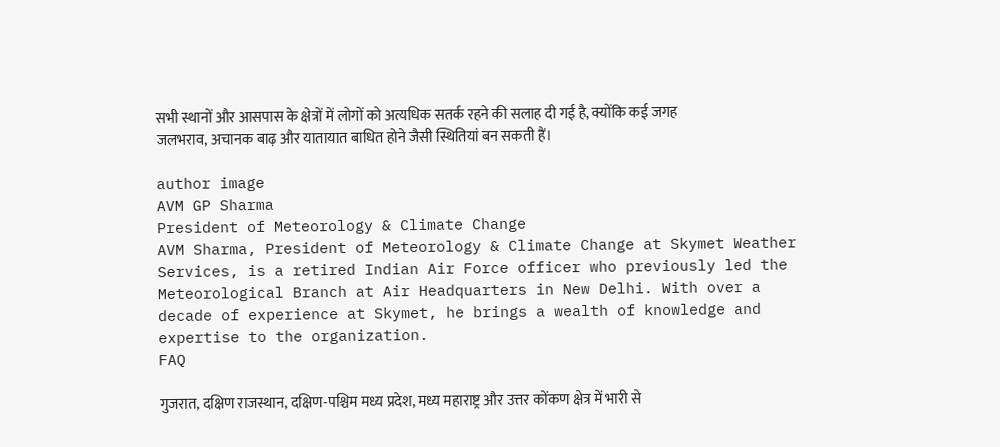सभी स्थानों और आसपास के क्षेत्रों में लोगों को अत्यधिक सतर्क रहने की सलाह दी गई है, क्योंकि कई जगह जलभराव, अचानक बाढ़ और यातायात बाधित होने जैसी स्थितियां बन सकती हैं।

author image
AVM GP Sharma
President of Meteorology & Climate Change
AVM Sharma, President of Meteorology & Climate Change at Skymet Weather Services, is a retired Indian Air Force officer who previously led the Meteorological Branch at Air Headquarters in New Delhi. With over a decade of experience at Skymet, he brings a wealth of knowledge and expertise to the organization.
FAQ

गुजरात, दक्षिण राजस्थान, दक्षिण-पश्चिम मध्य प्रदेश, मध्य महाराष्ट्र और उत्तर कोंकण क्षेत्र में भारी से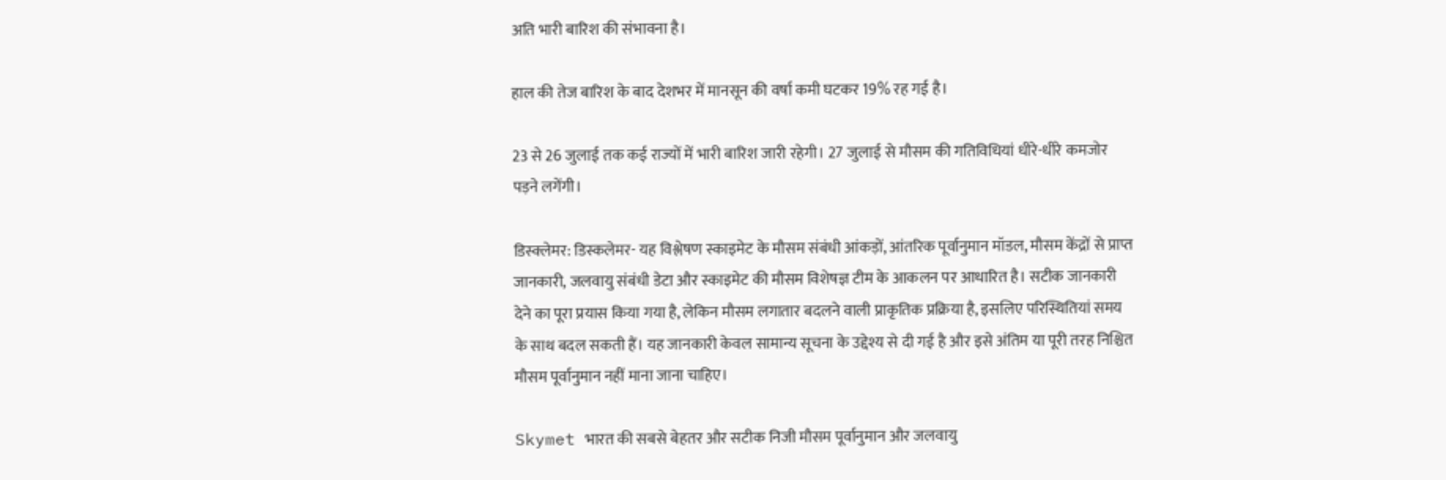अति भारी बारिश की संभावना है।

हाल की तेज बारिश के बाद देशभर में मानसून की वर्षा कमी घटकर 19% रह गई है।

23 से 26 जुलाई तक कई राज्यों में भारी बारिश जारी रहेगी। 27 जुलाई से मौसम की गतिविधियां धीरे-धीरे कमजोर पड़ने लगेंगी।

डिस्क्लेमर: डिस्कलेमर- यह विश्लेषण स्काइमेट के मौसम संबंधी आंकड़ों, आंतरिक पूर्वानुमान मॉडल, मौसम केंद्रों से प्राप्त जानकारी, जलवायु संबंधी डेटा और स्काइमेट की मौसम विशेषज्ञ टीम के आकलन पर आधारित है। सटीक जानकारी देने का पूरा प्रयास किया गया है, लेकिन मौसम लगातार बदलने वाली प्राकृतिक प्रक्रिया है, इसलिए परिस्थितियां समय के साथ बदल सकती हैं। यह जानकारी केवल सामान्य सूचना के उद्देश्य से दी गई है और इसे अंतिम या पूरी तरह निश्चित मौसम पूर्वानुमान नहीं माना जाना चाहिए।

Skymet भारत की सबसे बेहतर और सटीक निजी मौसम पूर्वानुमान और जलवायु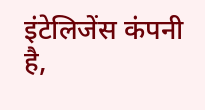इंटेलिजेंस कंपनी है,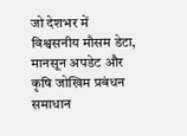जो देशभर में विश्वसनीय मौसम डेटा, मानसून अपडेट और कृषि जोखिम प्रबंधन समाधान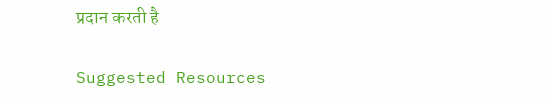प्रदान करती है

Suggested Resources